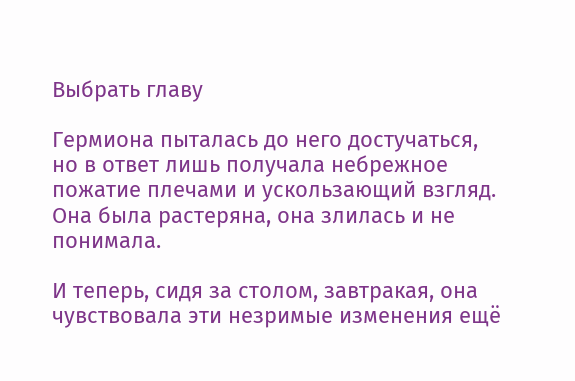Выбрать главу

Гермиона пыталась до него достучаться, но в ответ лишь получала небрежное пожатие плечами и ускользающий взгляд. Она была растеряна, она злилась и не понимала.

И теперь, сидя за столом, завтракая, она чувствовала эти незримые изменения ещё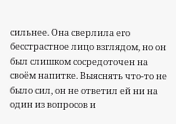сильнее. Она сверлила его бесстрастное лицо взглядом, но он был слишком сосредоточен на своём напитке. Выяснять что-то не было сил, он не ответил ей ни на один из вопросов и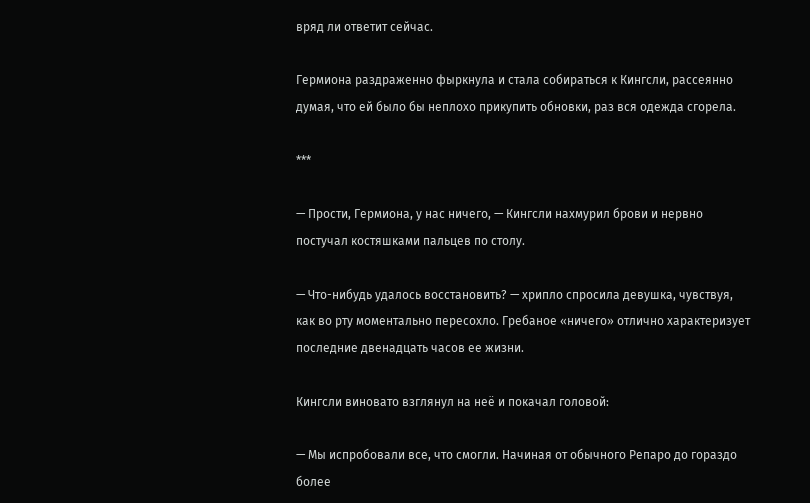вряд ли ответит сейчас.

Гермиона раздраженно фыркнула и стала собираться к Кингсли, рассеянно думая, что ей было бы неплохо прикупить обновки, раз вся одежда сгорела.

***

— Прости, Гермиона, у нас ничего, — Кингсли нахмурил брови и нервно постучал костяшками пальцев по столу.

— Что-нибудь удалось восстановить? — хрипло спросила девушка, чувствуя, как во рту моментально пересохло. Гребаное «ничего» отлично характеризует последние двенадцать часов ее жизни.

Кингсли виновато взглянул на неё и покачал головой:

— Мы испробовали все, что смогли. Начиная от обычного Репаро до гораздо более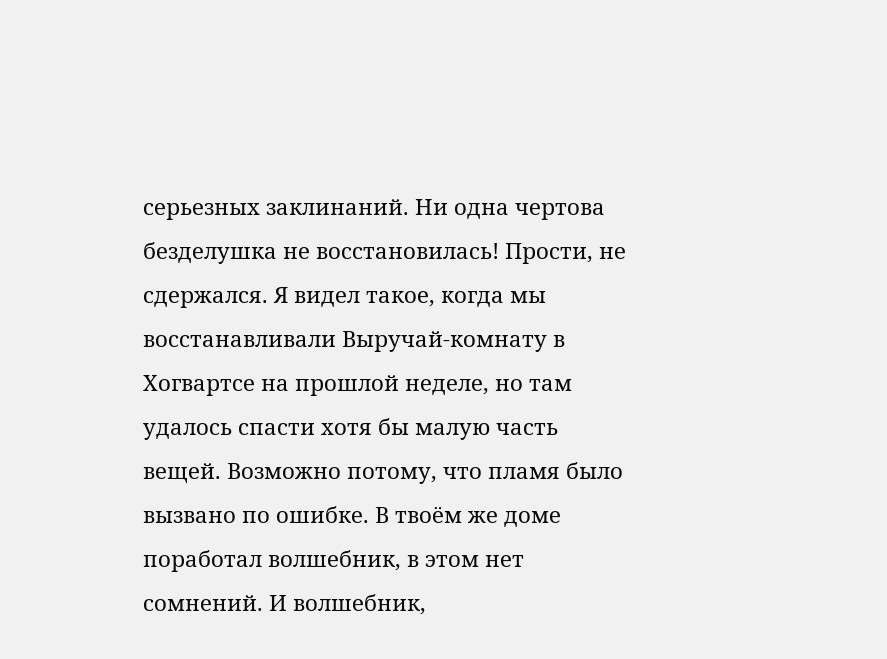серьезных заклинаний. Ни одна чертова безделушка не восстановилась! Прости, не сдержался. Я видел такое, когда мы восстанавливали Выручай-комнату в Хогвартсе на прошлой неделе, но там удалось спасти хотя бы малую часть вещей. Возможно потому, что пламя было вызвано по ошибке. В твоём же доме поработал волшебник, в этом нет сомнений. И волшебник,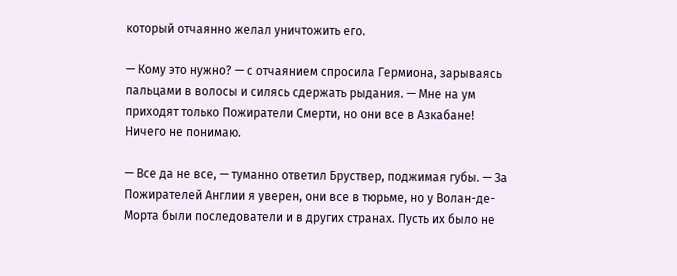который отчаянно желал уничтожить его.

— Кому это нужно? — с отчаянием спросила Гермиона, зарываясь пальцами в волосы и силясь сдержать рыдания. — Мне на ум приходят только Пожиратели Смерти, но они все в Азкабане! Ничего не понимаю.

— Все да не все, — туманно ответил Бруствер, поджимая губы. — За Пожирателей Англии я уверен, они все в тюрьме, но у Волан-де-Морта были последователи и в других странах. Пусть их было не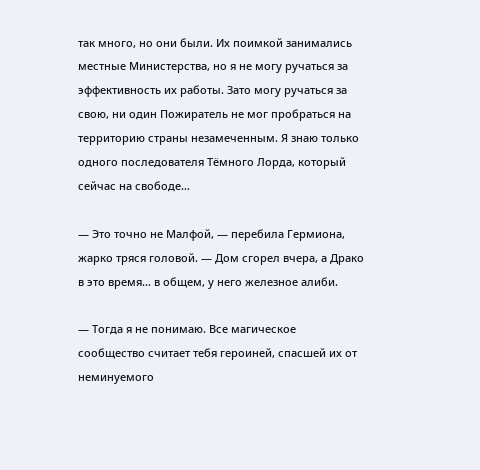так много, но они были. Их поимкой занимались местные Министерства, но я не могу ручаться за эффективность их работы. Зато могу ручаться за свою, ни один Пожиратель не мог пробраться на территорию страны незамеченным. Я знаю только одного последователя Тёмного Лорда, который сейчас на свободе…

— Это точно не Малфой, — перебила Гермиона, жарко тряся головой. — Дом сгорел вчера, а Драко в это время… в общем, у него железное алиби.

— Тогда я не понимаю. Все магическое сообщество считает тебя героиней, спасшей их от неминуемого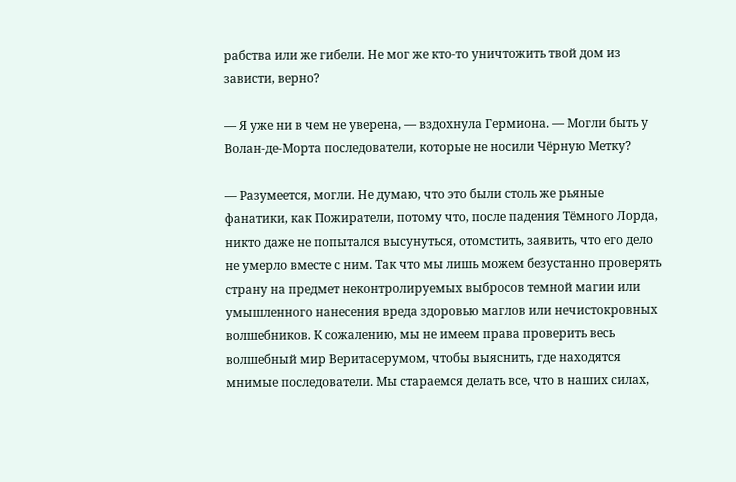рабства или же гибели. Не мог же кто-то уничтожить твой дом из зависти, верно?

— Я уже ни в чем не уверена, — вздохнула Гермиона. — Могли быть у Волан-де-Морта последователи, которые не носили Чёрную Метку?

— Разумеется, могли. Не думаю, что это были столь же рьяные фанатики, как Пожиратели, потому что, после падения Тёмного Лорда, никто даже не попытался высунуться, отомстить, заявить, что его дело не умерло вместе с ним. Так что мы лишь можем безустанно проверять страну на предмет неконтролируемых выбросов темной магии или умышленного нанесения вреда здоровью маглов или нечистокровных волшебников. К сожалению, мы не имеем права проверить весь волшебный мир Веритасерумом, чтобы выяснить, где находятся мнимые последователи. Мы стараемся делать все, что в наших силах,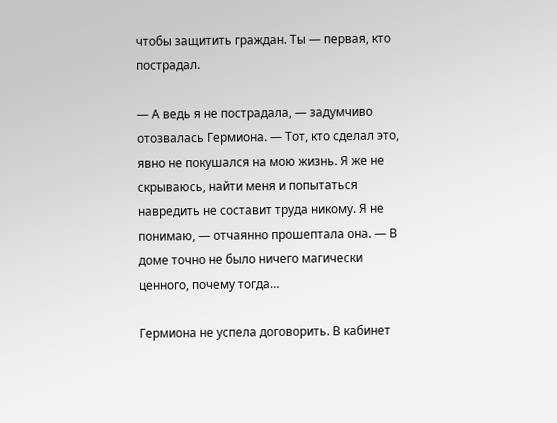чтобы защитить граждан. Ты — первая, кто пострадал.

— А ведь я не пострадала, — задумчиво отозвалась Гермиона. — Тот, кто сделал это, явно не покушался на мою жизнь. Я же не скрываюсь, найти меня и попытаться навредить не составит труда никому. Я не понимаю, — отчаянно прошептала она. — В доме точно не было ничего магически ценного, почему тогда…

Гермиона не успела договорить. В кабинет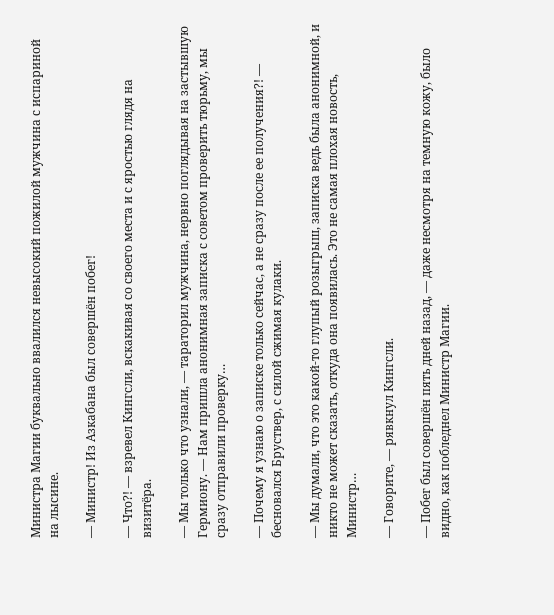Министра Магии буквально ввалился невысокий пожилой мужчина с испариной на лысине.

— Министр! Из Азкабана был совершён побег!

— Что?! — взревел Кингсли, вскакивая со своего места и с яростью глядя на визитёра.

— Мы только что узнали, — тараторил мужчина, нервно поглядывая на застывшую Гермиону. — Нам пришла анонимная записка с советом проверить тюрьму, мы сразу отправили проверку…

— Почему я узнаю о записке только сейчас, а не сразу после ее получения?! — бесновался Бруствер, с силой сжимая кулаки.

— Мы думали, что это какой-то глупый розыгрыш, записка ведь была анонимной, и никто не может сказать, откуда она появилась. Это не самая плохая новость, Министр…

— Говорите, — рявкнул Кингсли.

— Побег был совершён пять дней назад, — даже несмотря на темную кожу, было видно, как побледнел Министр Магии.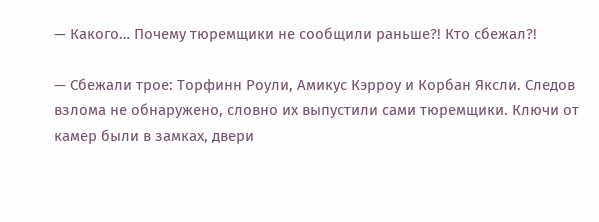— Какого… Почему тюремщики не сообщили раньше?! Кто сбежал?!

— Сбежали трое: Торфинн Роули, Амикус Кэрроу и Корбан Яксли. Следов взлома не обнаружено, словно их выпустили сами тюремщики. Ключи от камер были в замках, двери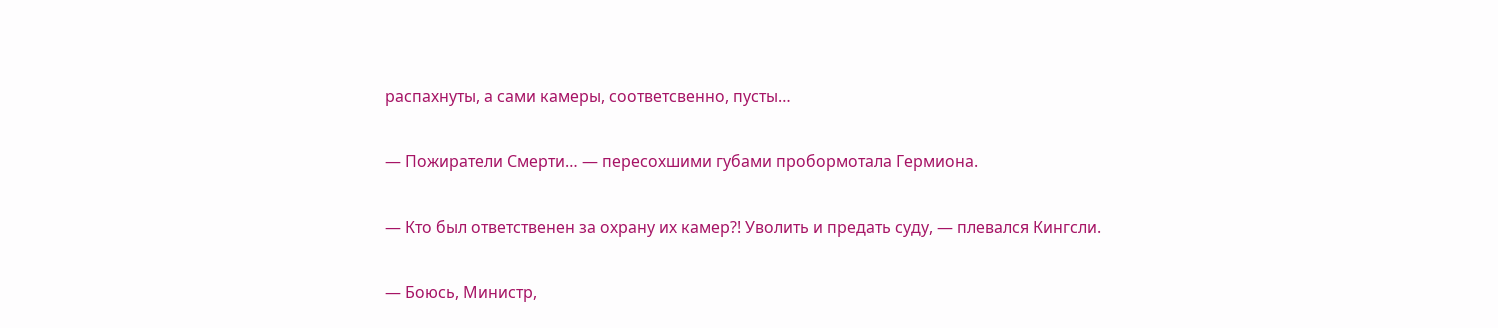распахнуты, а сами камеры, соответсвенно, пусты…

— Пожиратели Смерти… — пересохшими губами пробормотала Гермиона.

— Кто был ответственен за охрану их камер?! Уволить и предать суду, — плевался Кингсли.

— Боюсь, Министр,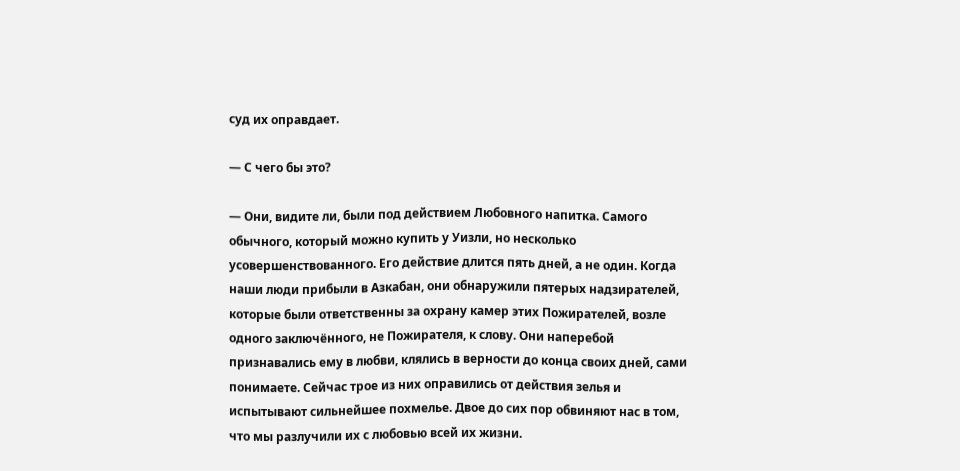суд их оправдает.

— С чего бы это?

— Они, видите ли, были под действием Любовного напитка. Самого обычного, который можно купить у Уизли, но несколько усовершенствованного. Его действие длится пять дней, а не один. Когда наши люди прибыли в Азкабан, они обнаружили пятерых надзирателей, которые были ответственны за охрану камер этих Пожирателей, возле одного заключённого, не Пожирателя, к слову. Они наперебой признавались ему в любви, клялись в верности до конца своих дней, сами понимаете. Сейчас трое из них оправились от действия зелья и испытывают сильнейшее похмелье. Двое до сих пор обвиняют нас в том, что мы разлучили их с любовью всей их жизни.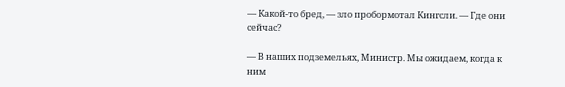— Какой-то бред, — зло пробормотал Кингсли. — Где они сейчас?

— В наших подземельях, Министр. Мы ожидаем, когда к ним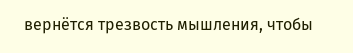вернётся трезвость мышления, чтобы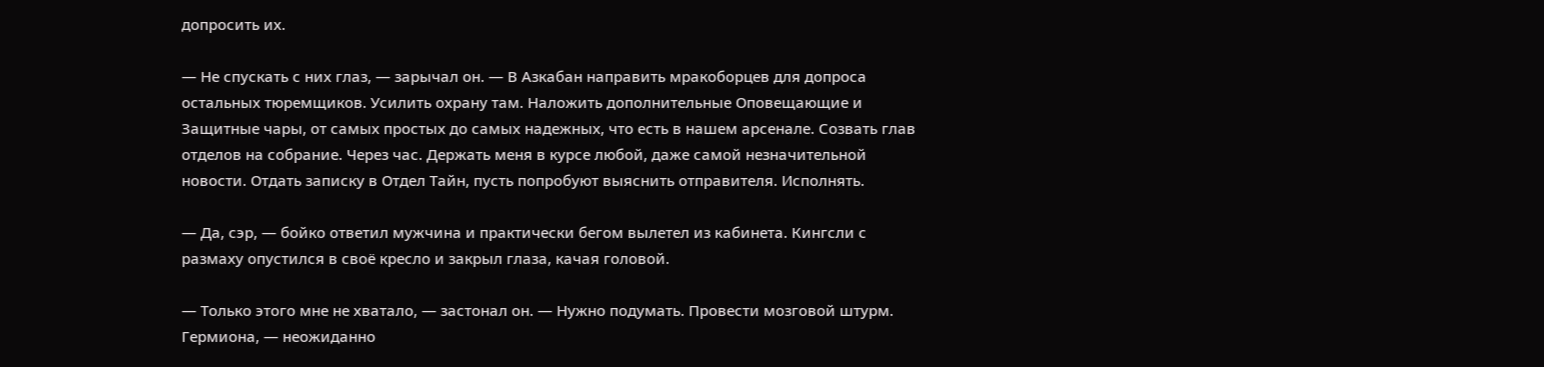допросить их.

— Не спускать с них глаз, — зарычал он. — В Азкабан направить мракоборцев для допроса остальных тюремщиков. Усилить охрану там. Наложить дополнительные Оповещающие и Защитные чары, от самых простых до самых надежных, что есть в нашем арсенале. Созвать глав отделов на собрание. Через час. Держать меня в курсе любой, даже самой незначительной новости. Отдать записку в Отдел Тайн, пусть попробуют выяснить отправителя. Исполнять.

— Да, сэр, — бойко ответил мужчина и практически бегом вылетел из кабинета. Кингсли с размаху опустился в своё кресло и закрыл глаза, качая головой.

— Только этого мне не хватало, — застонал он. — Нужно подумать. Провести мозговой штурм. Гермиона, — неожиданно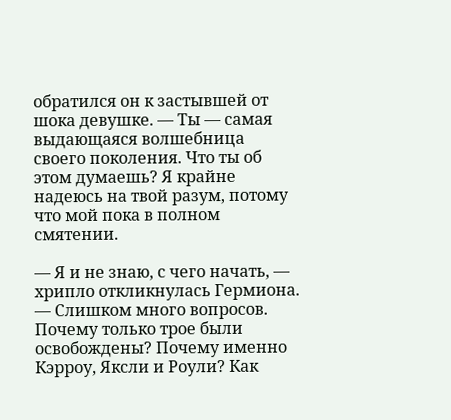обратился он к застывшей от шока девушке. — Ты — самая выдающаяся волшебница своего поколения. Что ты об этом думаешь? Я крайне надеюсь на твой разум, потому что мой пока в полном смятении.

— Я и не знаю, с чего начать, — хрипло откликнулась Гермиона. — Слишком много вопросов. Почему только трое были освобождены? Почему именно Кэрроу, Яксли и Роули? Как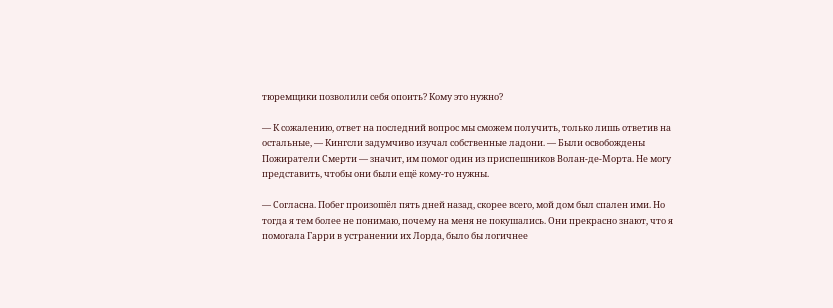тюремщики позволили себя опоить? Кому это нужно?

— К сожалению, ответ на последний вопрос мы сможем получить, только лишь ответив на остальные, — Кингсли задумчиво изучал собственные ладони. — Были освобождены Пожиратели Смерти — значит, им помог один из приспешников Волан-де-Морта. Не могу представить, чтобы они были ещё кому-то нужны.

— Согласна. Побег произошёл пять дней назад, скорее всего, мой дом был спален ими. Но тогда я тем более не понимаю, почему на меня не покушались. Они прекрасно знают, что я помогала Гарри в устранении их Лорда, было бы логичнее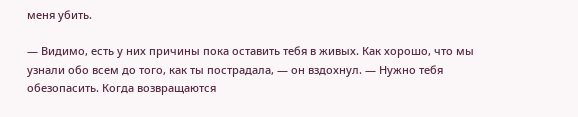меня убить.

— Видимо, есть у них причины пока оставить тебя в живых. Как хорошо, что мы узнали обо всем до того, как ты пострадала, — он вздохнул. — Нужно тебя обезопасить. Когда возвращаются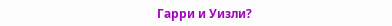Гарри и Уизли?